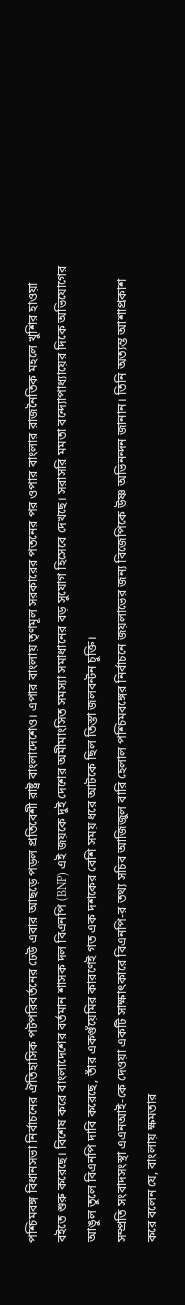পশ্চিমবঙ্গ বিধানসভা নির্বাচনের ঐতিহাসিক পটপরিবর্তনের ঢেউ এবার আছড়ে পড়ল প্রতিবেশী রাষ্ট্র বাংলাদেশেও। এপার বাংলায় তৃণমূল সরকারের পতনের পর ওপার বাংলার রাজনৈতিক মহলে খুশির হাওয়া বইতে শুরু করেছে। বিশেষ করে বাংলাদেশের বর্তমান শাসক দল বিএনপি (BNP) এই জয়কে দুই দেশের অমীমাংসিত সমস্যা সমাধানের বড় সুযোগ হিসেবে দেখছে। সরাসরি মমতা বন্দ্যোপাধ্যায়ের দিকে অভিযোগের আঙুল তুলে বিএনপি দাবি করেছে, তাঁর একগুঁয়েমির কারণেই গত এক দশকের বেশি সময় ধরে আটকে ছিল তিস্তা জলবন্টন চুক্তি।
সম্প্রতি সংবাদসংস্থা এএনআই-কে দেওয়া একটি সাক্ষাৎকারে বিএনপি-র তথ্য সচিব আজিজুল বারি হেলাল পশ্চিমবঙ্গের নির্বাচনে জয়লাভের জন্য বিজেপিকে উষ্ণ অভিনন্দন জানান। তিনি অত্যন্ত আশাপ্রকাশ করে বলেন যে, বাংলায় ক্ষমতার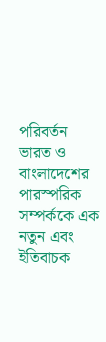পরিবর্তন ভারত ও বাংলাদেশের পারস্পরিক সম্পর্ককে এক নতুন এবং ইতিবাচক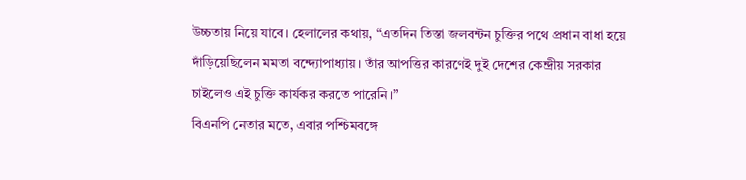উচ্চতায় নিয়ে যাবে। হেলালের কথায়, “এতদিন তিস্তা জলবন্টন চুক্তির পথে প্রধান বাধা হয়ে দাঁড়িয়েছিলেন মমতা বন্দ্যোপাধ্যায়। তাঁর আপত্তির কারণেই দুই দেশের কেন্দ্রীয় সরকার চাইলেও এই চুক্তি কার্যকর করতে পারেনি।”
বিএনপি নেতার মতে, এবার পশ্চিমবঙ্গে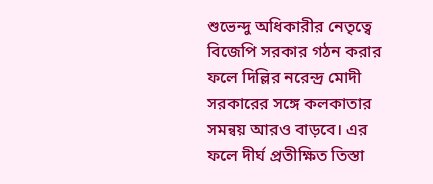শুভেন্দু অধিকারীর নেতৃত্বে বিজেপি সরকার গঠন করার ফলে দিল্লির নরেন্দ্র মোদী সরকারের সঙ্গে কলকাতার সমন্বয় আরও বাড়বে। এর ফলে দীর্ঘ প্রতীক্ষিত তিস্তা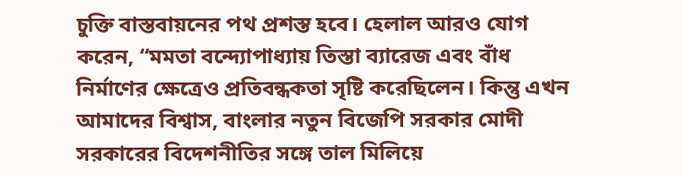চুক্তি বাস্তবায়নের পথ প্রশস্ত হবে। হেলাল আরও যোগ করেন, “মমতা বন্দ্যোপাধ্যায় তিস্তা ব্যারেজ এবং বাঁধ নির্মাণের ক্ষেত্রেও প্রতিবন্ধকতা সৃষ্টি করেছিলেন। কিন্তু এখন আমাদের বিশ্বাস, বাংলার নতুন বিজেপি সরকার মোদী সরকারের বিদেশনীতির সঙ্গে তাল মিলিয়ে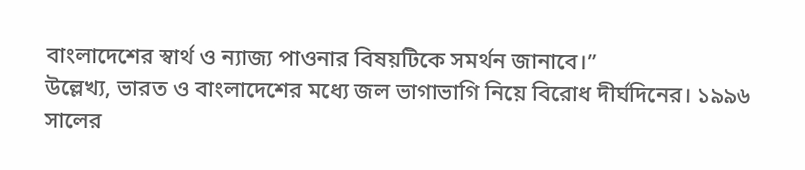বাংলাদেশের স্বার্থ ও ন্যাজ্য পাওনার বিষয়টিকে সমর্থন জানাবে।”
উল্লেখ্য, ভারত ও বাংলাদেশের মধ্যে জল ভাগাভাগি নিয়ে বিরোধ দীর্ঘদিনের। ১৯৯৬ সালের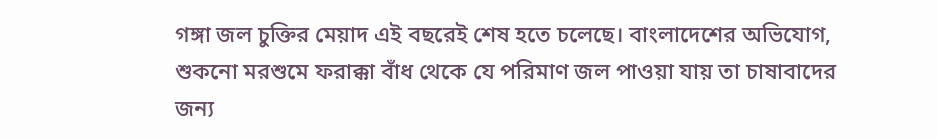গঙ্গা জল চুক্তির মেয়াদ এই বছরেই শেষ হতে চলেছে। বাংলাদেশের অভিযোগ, শুকনো মরশুমে ফরাক্কা বাঁধ থেকে যে পরিমাণ জল পাওয়া যায় তা চাষাবাদের জন্য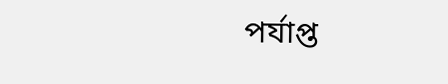পর্যাপ্ত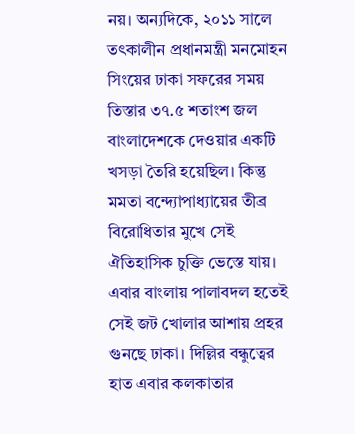নয়। অন্যদিকে, ২০১১ সালে তৎকালীন প্রধানমন্ত্রী মনমোহন সিংয়ের ঢাকা সফরের সময় তিস্তার ৩৭.৫ শতাংশ জল বাংলাদেশকে দেওয়ার একটি খসড়া তৈরি হয়েছিল। কিন্তু মমতা বন্দ্যোপাধ্যায়ের তীব্র বিরোধিতার মুখে সেই ঐতিহাসিক চুক্তি ভেস্তে যায়। এবার বাংলায় পালাবদল হতেই সেই জট খোলার আশায় প্রহর গুনছে ঢাকা। দিল্লির বন্ধুত্বের হাত এবার কলকাতার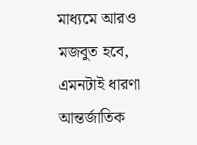মাধ্যমে আরও মজবুত হবে, এমনটাই ধারণা আন্তর্জাতিক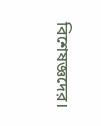বিশেষজ্ঞদের।